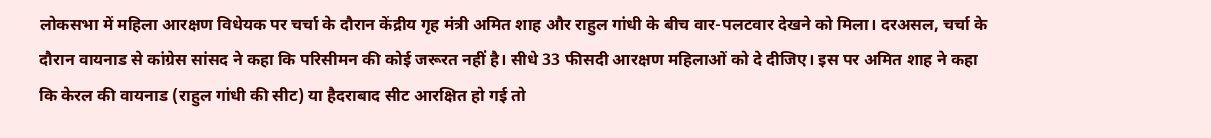लोकसभा में महिला आरक्षण विधेयक पर चर्चा के दौरान केंद्रीय गृह मंत्री अमित शाह और राहुल गांधी के बीच वार-पलटवार देखने को मिला। दरअसल, चर्चा के दौरान वायनाड से कांग्रेस सांसद ने कहा कि परिसीमन की कोई जरूरत नहीं है। सीधे 33 फीसदी आरक्षण महिलाओं को दे दीजिए। इस पर अमित शाह ने कहा कि केरल की वायनाड (राहुल गांधी की सीट) या हैदराबाद सीट आरक्षित हो गई तो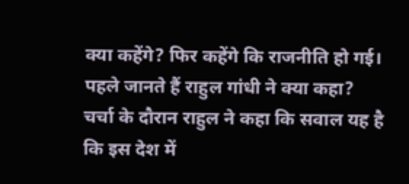क्या कहेंगे? फिर कहेंगे कि राजनीति हो गई।
पहले जानते हैं राहुल गांधी ने क्या कहा?
चर्चा के दौरान राहुल ने कहा कि सवाल यह है कि इस देश में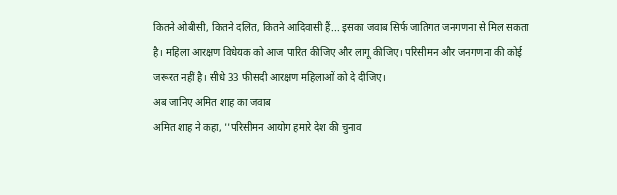कितने ओबीसी, कितने दलित, कितने आदिवासी हैं... इसका जवाब सिर्फ जातिगत जनगणना से मिल सकता है। महिला आरक्षण विधेयक को आज पारित कीजिए और लागू कीजिए। परिसीमन और जनगणना की कोई जरूरत नहीं है। सीधे 33 फीसदी आरक्षण महिलाओं को दे दीजिए।
अब जानिए अमित शाह का जवाब
अमित शाह ने कहा, ''परिसीमन आयोग हमारे देश की चुनाव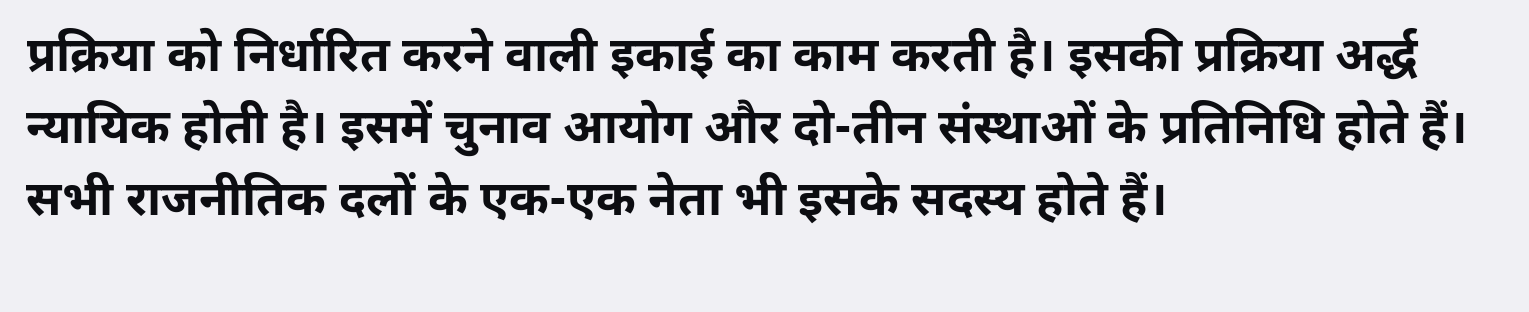प्रक्रिया को निर्धारित करने वाली इकाई का काम करती है। इसकी प्रक्रिया अर्द्ध न्यायिक होती है। इसमें चुनाव आयोग और दो-तीन संस्थाओं के प्रतिनिधि होते हैं। सभी राजनीतिक दलों के एक-एक नेता भी इसके सदस्य होते हैं।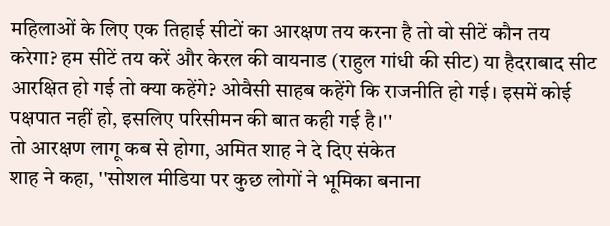महिलाओं के लिए एक तिहाई सीटों का आरक्षण तय करना है तो वो सीटें कौन तय करेगा? हम सीटें तय करें और केरल की वायनाड (राहुल गांधी की सीट) या हैदराबाद सीट आरक्षित हो गई तो क्या कहेंगे? ओवैसी साहब कहेंगे कि राजनीति हो गई। इसमें कोई पक्षपात नहीं हो, इसलिए परिसीमन की बात कही गई है।''
तो आरक्षण लागू कब से होगा, अमित शाह ने दे दिए संकेत
शाह ने कहा, ''सोशल मीडिया पर कुछ लोगों ने भूमिका बनाना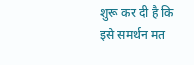शुरू कर दी है कि इसे समर्थन मत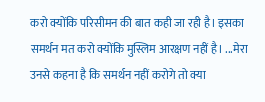करो क्योंकि परिसीमन की बात कही जा रही है। इसका समर्थन मत करो क्योंकि मुस्लिम आरक्षण नहीं है। ...मेरा उनसे कहना है कि समर्थन नहीं करोगे तो क्या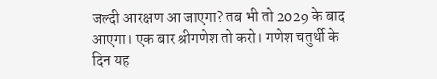जल्दी आरक्षण आ जाएगा? तब भी तो 2029 के बाद आएगा। एक बार श्रीगणेश तो करो। गणेश चतुर्थी के दिन यह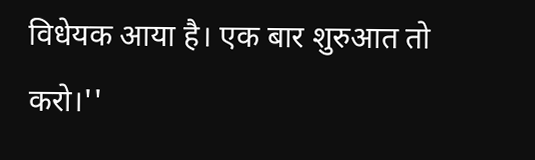विधेयक आया है। एक बार शुरुआत तो करो।''